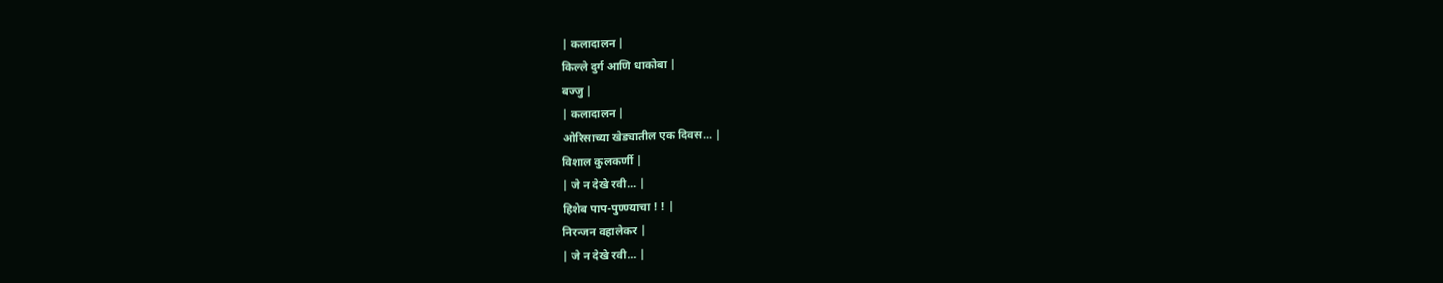| कलादालन |
किल्ले दुर्ग आणि धाकोबा |
बज्जु |
| कलादालन |
ओरिसाच्या खेड्यातील एक दिवस... |
विशाल कुलकर्णी |
| जे न देखे रवी... |
हिशेब पाप-पुण्ण्याचा ! ! |
निरन्जन वहालेकर |
| जे न देखे रवी... |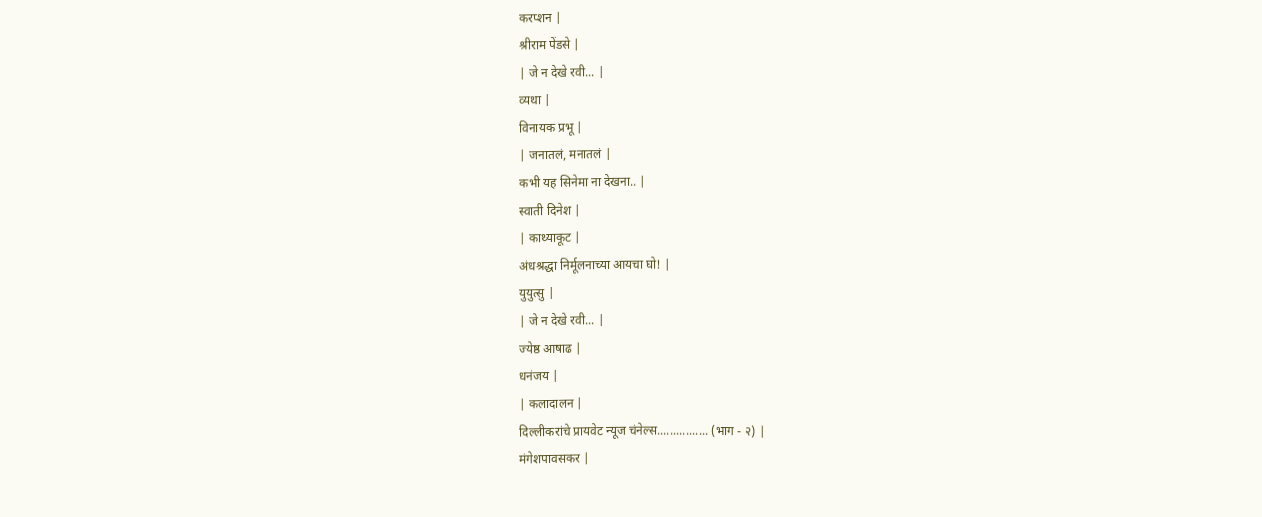करप्शन |
श्रीराम पेंडसे |
| जे न देखे रवी... |
व्यथा |
विनायक प्रभू |
| जनातलं, मनातलं |
कभी यह सिनेमा ना देखना.. |
स्वाती दिनेश |
| काथ्याकूट |
अंधश्रद्धा निर्मूलनाच्या आयचा घो! |
युयुत्सु |
| जे न देखे रवी... |
ज्येष्ठ आषाढ |
धनंजय |
| कलादालन |
दिल्लीकरांचे प्रायवेट न्यूज चंनेल्स................ (भाग - २) |
मंगेशपावसकर |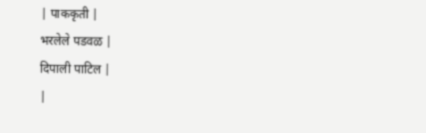| पाककृती |
भरलेले पडवळ |
दिपाली पाटिल |
|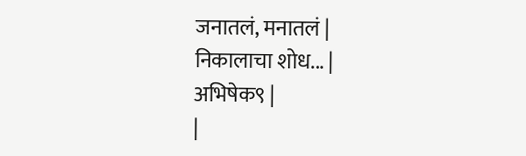जनातलं, मनातलं |
निकालाचा शोध... |
अभिषेक९ |
|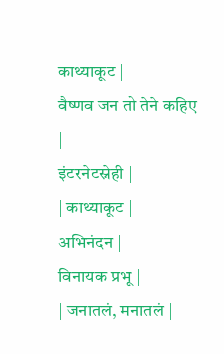काथ्याकूट |
वैष्णव जन तो तेने कहिए |
इंटरनेटस्नेही |
| काथ्याकूट |
अभिनंदन |
विनायक प्रभू |
| जनातलं, मनातलं |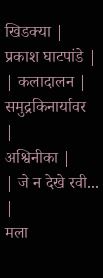खिडक्या |
प्रकाश घाटपांडे |
| कलादालन |
समुद्रकिनार्यावर |
अश्विनीका |
| जे न देखे रवी... |
मला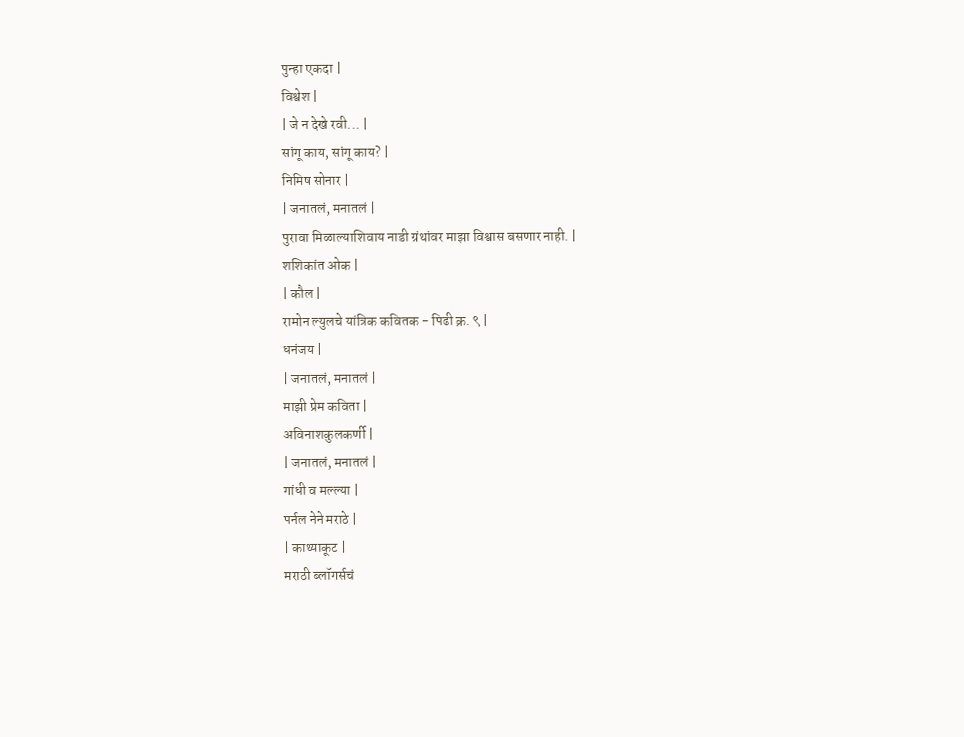पुन्हा एकदा |
विश्वेश |
| जे न देखे रवी... |
सांगू काय, सांगू काय? |
निमिष सोनार |
| जनातलं, मनातलं |
पुरावा मिळाल्याशिवाय नाडी ग्रंथांवर माझा विश्वास बसणार नाही. |
शशिकांत ओक |
| कौल |
रामोन ल्युलचे यांत्रिक कवितक - पिढी क्र. ९ |
धनंजय |
| जनातलं, मनातलं |
माझी प्रेम कविता |
अविनाशकुलकर्णी |
| जनातलं, मनातलं |
गांधी व मल्ल्या |
पर्नल नेने मराठे |
| काथ्याकूट |
मराठी ब्लॉगर्सचं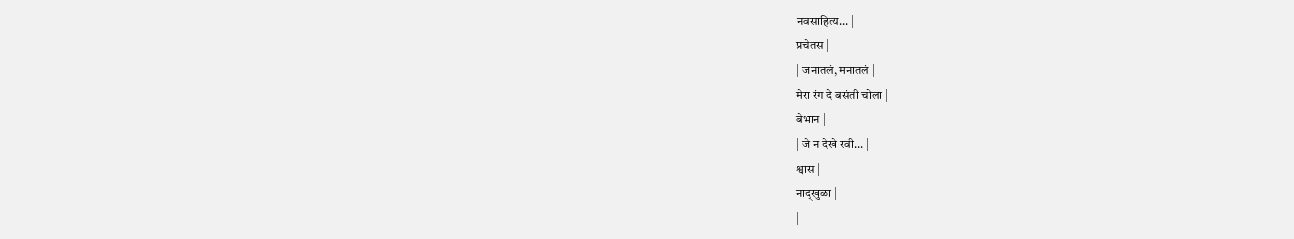नवसाहित्य... |
प्रचेतस |
| जनातलं, मनातलं |
मेरा रंग दे बसंती चोला |
बेभान |
| जे न देखे रवी... |
श्वास |
नाद्खुळा |
|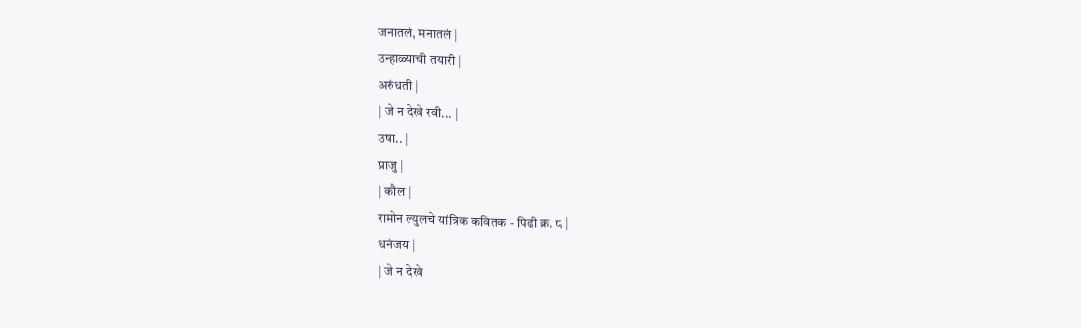जनातलं, मनातलं |
उन्हाळ्याची तयारी |
अरुंधती |
| जे न देखे रवी... |
उषा.. |
प्राजु |
| कौल |
रामोन ल्युलचे यांत्रिक कवितक - पिढी क्र. ८ |
धनंजय |
| जे न देखे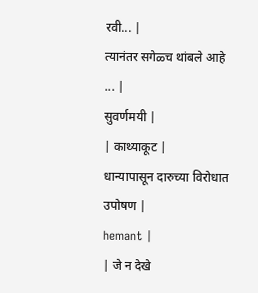रवी... |
त्यानंतर सगेळ्च थांबले आहे ... |
सुवर्णमयी |
| काथ्याकूट |
धान्यापासून दारुच्या विरोधात उपोषण |
hemant |
| जे न देखे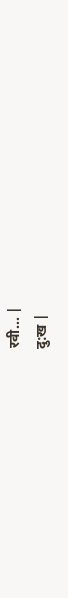रवी... |
दु:ख |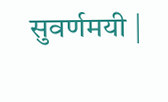सुवर्णमयी |